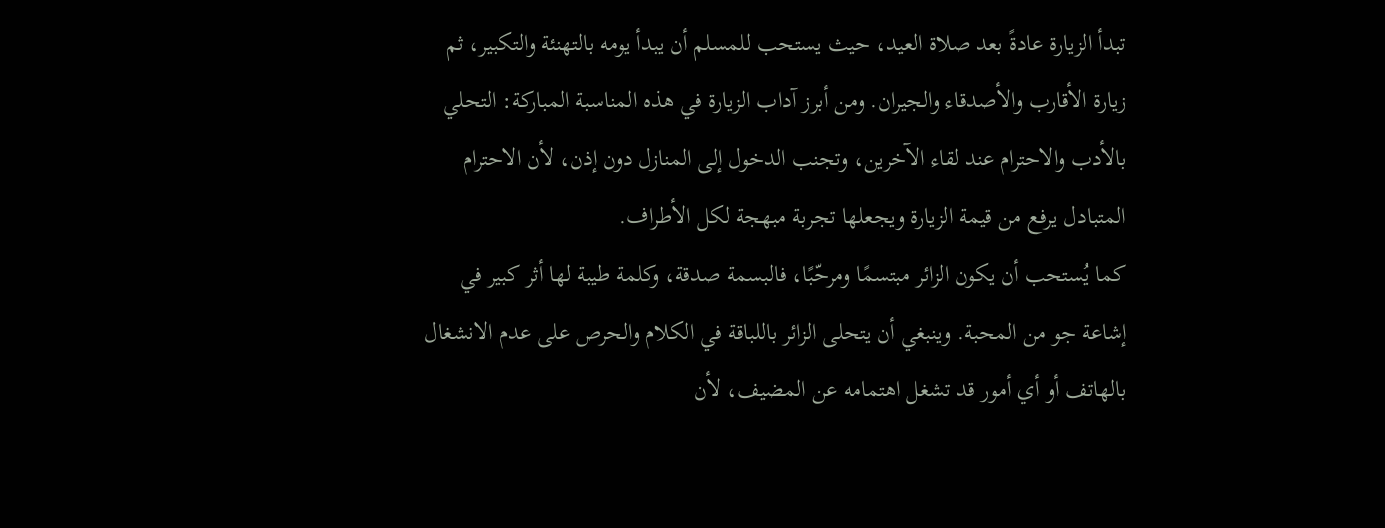تبدأ الزيارة عادةً بعد صلاة العيد، حيث يستحب للمسلم أن يبدأ يومه بالتهنئة والتكبير، ثم زيارة الأقارب والأصدقاء والجيران. ومن أبرز آداب الزيارة في هذه المناسبة المباركة: التحلي بالأدب والاحترام عند لقاء الآخرين، وتجنب الدخول إلى المنازل دون إذن، لأن الاحترام المتبادل يرفع من قيمة الزيارة ويجعلها تجربة مبهجة لكل الأطراف.
كما يُستحب أن يكون الزائر مبتسمًا ومرحّبًا، فالبسمة صدقة، وكلمة طيبة لها أثر كبير في إشاعة جو من المحبة. وينبغي أن يتحلى الزائر باللباقة في الكلام والحرص على عدم الانشغال بالهاتف أو أي أمور قد تشغل اهتمامه عن المضيف، لأن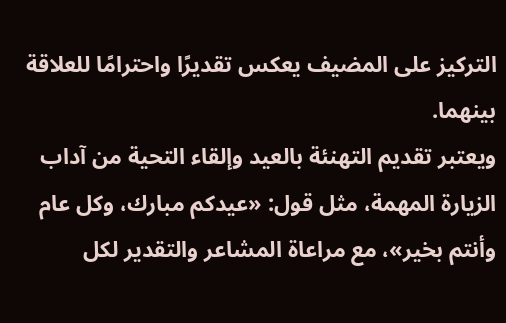التركيز على المضيف يعكس تقديرًا واحترامًا للعلاقة بينهما.
ويعتبر تقديم التهنئة بالعيد وإلقاء التحية من آداب الزيارة المهمة، مثل قول: «عيدكم مبارك، وكل عام وأنتم بخير»، مع مراعاة المشاعر والتقدير لكل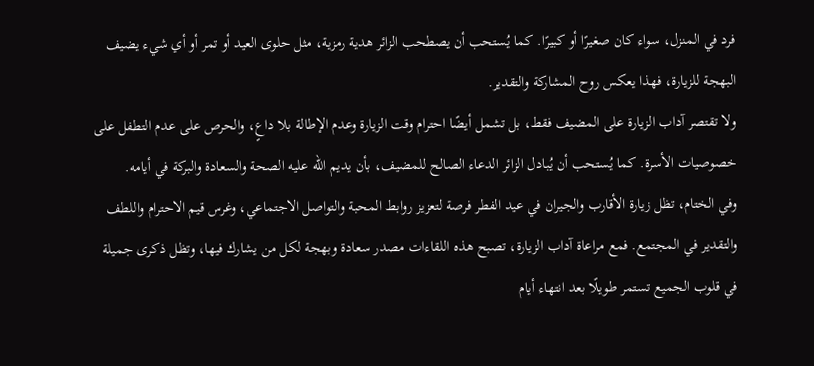فرد في المنزل، سواء كان صغيرًا أو كبيرًا. كما يُستحب أن يصطحب الزائر هدية رمزية، مثل حلوى العيد أو تمر أو أي شيء يضيف البهجة للزيارة، فهذا يعكس روح المشاركة والتقدير.
ولا تقتصر آداب الزيارة على المضيف فقط، بل تشمل أيضًا احترام وقت الزيارة وعدم الإطالة بلا داعٍ، والحرص على عدم التطفل على خصوصيات الأسرة. كما يُستحب أن يُبادل الزائر الدعاء الصالح للمضيف، بأن يديم الله عليه الصحة والسعادة والبركة في أيامه.
وفي الختام، تظل زيارة الأقارب والجيران في عيد الفطر فرصة لتعزيز روابط المحبة والتواصل الاجتماعي، وغرس قيم الاحترام واللطف والتقدير في المجتمع. فمع مراعاة آداب الزيارة، تصبح هذه اللقاءات مصدر سعادة وبهجة لكل من يشارك فيها، وتظل ذكرى جميلة في قلوب الجميع تستمر طويلًا بعد انتهاء أيام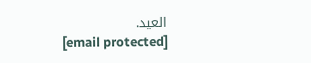العيد.
[email protected]